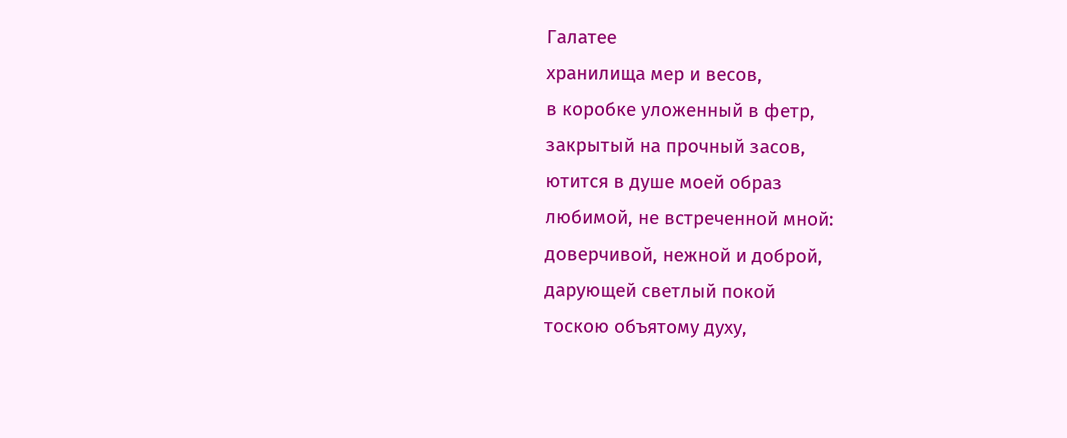Галатее
хранилища мер и весов,
в коробке уложенный в фетр,
закрытый на прочный засов,
ютится в душе моей образ
любимой, не встреченной мной:
доверчивой, нежной и доброй,
дарующей светлый покой
тоскою объятому духу,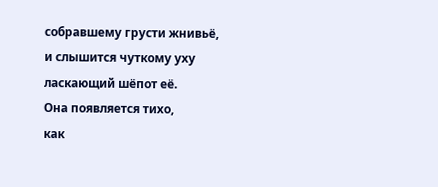собравшему грусти жнивьё,
и слышится чуткому уху
ласкающий шёпот её.
Она появляется тихо,
как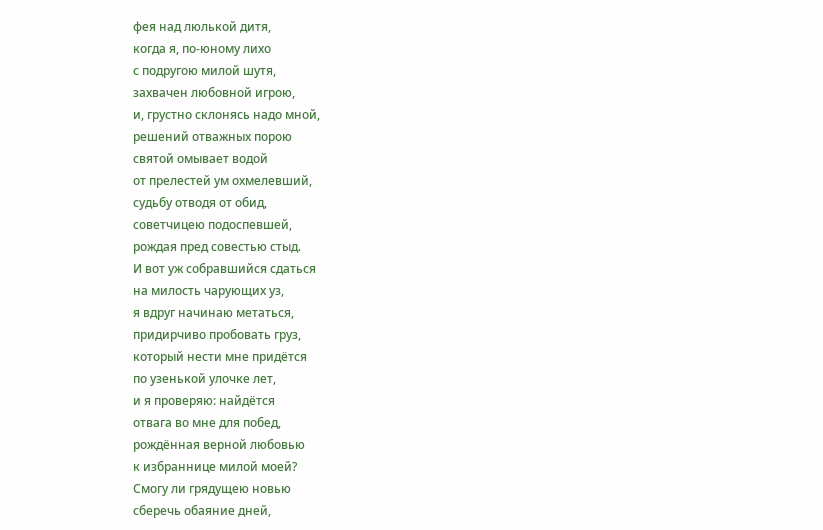фея над люлькой дитя,
когда я, по-юному лихо
с подругою милой шутя,
захвачен любовной игрою,
и, грустно склонясь надо мной,
решений отважных порою
святой омывает водой
от прелестей ум охмелевший,
судьбу отводя от обид,
советчицею подоспевшей,
рождая пред совестью стыд.
И вот уж собравшийся сдаться
на милость чарующих уз,
я вдруг начинаю метаться,
придирчиво пробовать груз,
который нести мне придётся
по узенькой улочке лет,
и я проверяю: найдётся
отвага во мне для побед,
рождённая верной любовью
к избраннице милой моей?
Смогу ли грядущею новью
сберечь обаяние дней,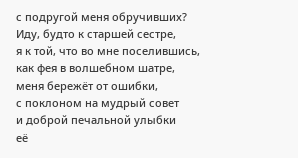с подругой меня обручивших?
Иду, будто к старшей сестре,
я к той, что во мне поселившись,
как фея в волшебном шатре,
меня бережёт от ошибки,
с поклоном на мудрый совет
и доброй печальной улыбки
её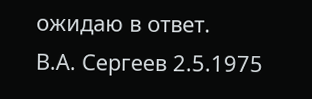ожидаю в ответ.
В.А. Сергеев 2.5.1975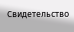Свидетельство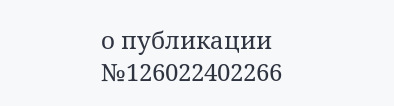о публикации №126022402266